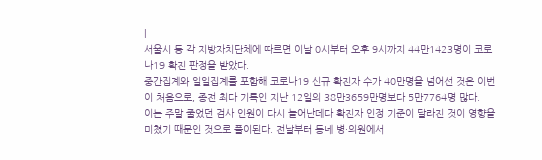|
서울시 등 각 지방자치단체에 따르면 이날 0시부터 오후 9시까지 44만1423명이 코로나19 확진 판정을 받았다.
중간집계와 일일집계를 포함해 코로나19 신규 확진자 수가 40만명을 넘어선 것은 이번이 처음으로, 종전 최다 기록인 지난 12일의 38만3659만명보다 5만7764명 많다.
이는 주말 줄었던 검사 인원이 다시 늘어난데다 확진자 인정 기준이 달라진 것이 영향을 미쳤기 때문인 것으로 풀이된다. 전날부터 동네 병·의원에서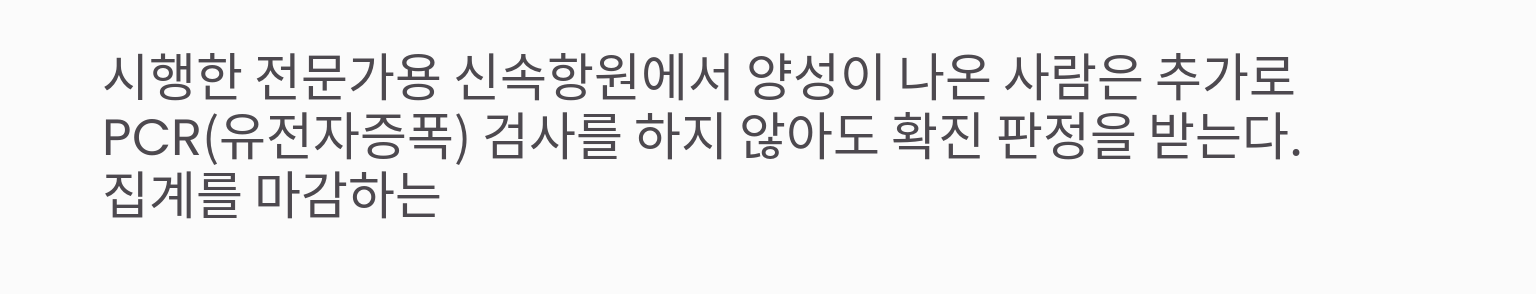시행한 전문가용 신속항원에서 양성이 나온 사람은 추가로 PCR(유전자증폭) 검사를 하지 않아도 확진 판정을 받는다.
집계를 마감하는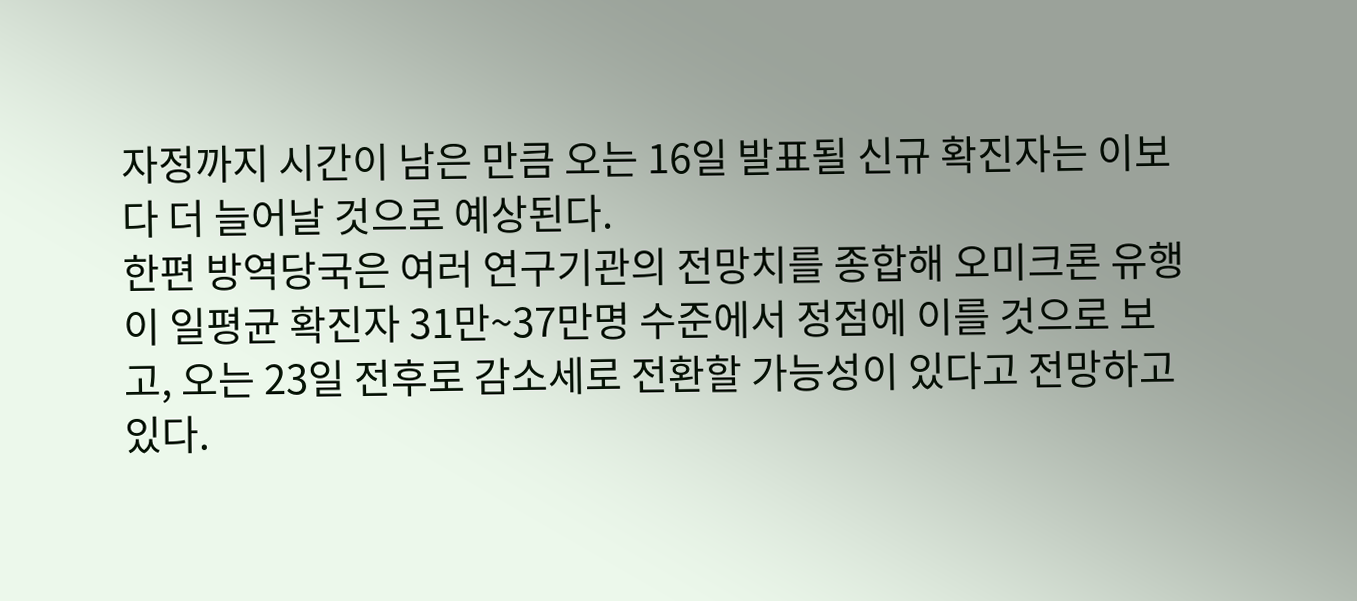자정까지 시간이 남은 만큼 오는 16일 발표될 신규 확진자는 이보다 더 늘어날 것으로 예상된다.
한편 방역당국은 여러 연구기관의 전망치를 종합해 오미크론 유행이 일평균 확진자 31만~37만명 수준에서 정점에 이를 것으로 보고, 오는 23일 전후로 감소세로 전환할 가능성이 있다고 전망하고 있다.